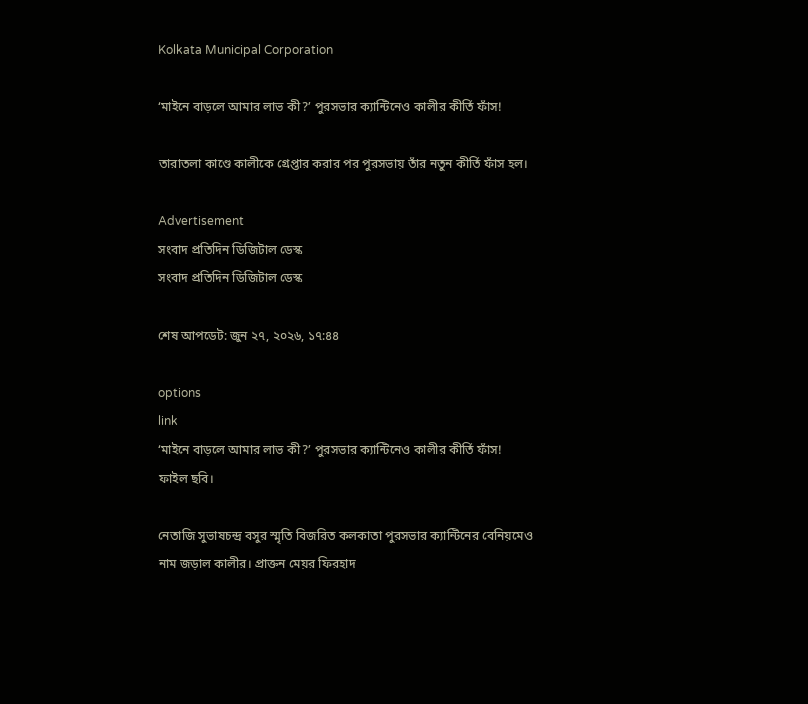Kolkata Municipal Corporation

‘মাইনে বাড়লে আমার লাভ কী?’ পুরসভার ক্যান্টিনেও কালীর কীর্তি ফাঁস!

তারাতলা কাণ্ডে কালীকে গ্রেপ্তার করার পর পুরসভায় তাঁর নতুন কীর্তি ফাঁস হল।

Advertisement
সংবাদ প্রতিদিন ডিজিটাল ডেস্ক
সংবাদ প্রতিদিন ডিজিটাল ডেস্ক

শেষ আপডেট: জুন ২৭, ২০২৬, ১৭:৪৪

options
link
‘মাইনে বাড়লে আমার লাভ কী?’ পুরসভার ক্যান্টিনেও কালীর কীর্তি ফাঁস!
ফাইল ছবি।

নেতাজি সুভাষচন্দ্র বসুর স্মৃতি বিজরিত কলকাতা পুরসভার ক্যান্টিনের বেনিয়মেও নাম জড়াল কালীর। প্রাক্তন মেয়র ফিরহাদ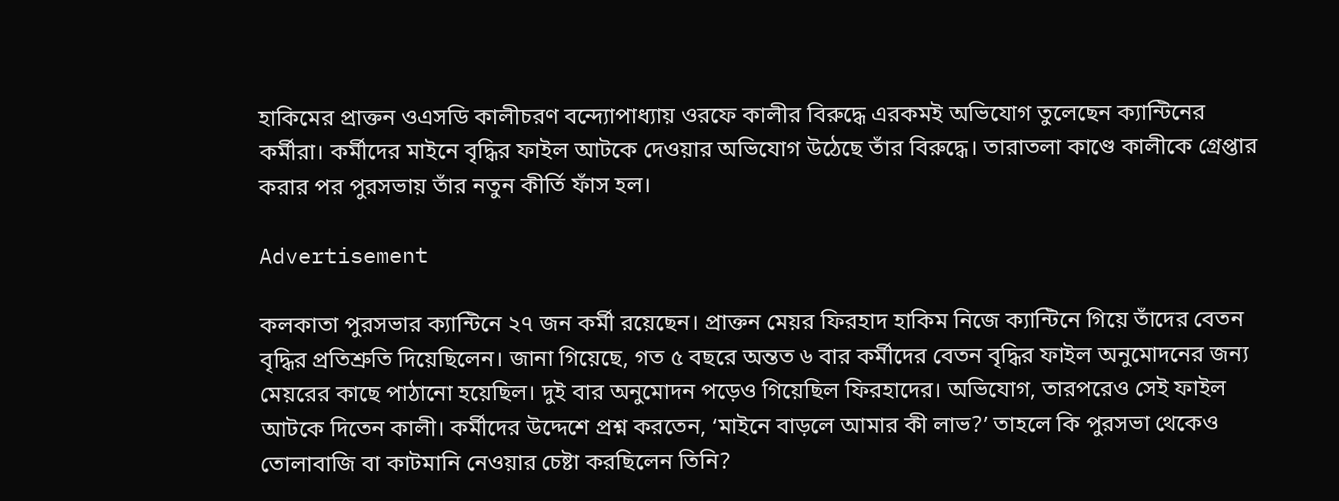হাকিমের প্রাক্তন ওএসডি কালীচরণ বন্দ্যোপাধ্যায় ওরফে কালীর বিরুদ্ধে এরকমই অভিযোগ তুলেছেন ক্যান্টিনের কর্মীরা। কর্মীদের মাইনে বৃদ্ধির ফাইল আটকে দেওয়ার অভিযোগ উঠেছে তাঁর বিরুদ্ধে। তারাতলা কাণ্ডে কালীকে গ্রেপ্তার করার পর পুরসভায় তাঁর নতুন কীর্তি ফাঁস হল।

Advertisement

কলকাতা পুরসভার ক্যান্টিনে ২৭ জন কর্মী রয়েছেন। প্রাক্তন মেয়র ফিরহাদ হাকিম নিজে ক্যান্টিনে গিয়ে তাঁদের বেতন বৃদ্ধির প্রতিশ্রুতি দিয়েছিলেন। জানা গিয়েছে, গত ৫ বছরে অন্তত ৬ বার কর্মীদের বেতন বৃদ্ধির ফাইল অনুমোদনের জন্য মেয়রের কাছে পাঠানো হয়েছিল। দুই বার অনুমোদন পড়েও গিয়েছিল ফিরহাদের। অভিযোগ, তারপরেও সেই ফাইল আটকে দিতেন কালী। কর্মীদের উদ্দেশে প্রশ্ন করতেন, ‘মাইনে বাড়লে আমার কী লাভ?’ তাহলে কি পুরসভা থেকেও তোলাবাজি বা কাটমানি নেওয়ার চেষ্টা করছিলেন তিনি?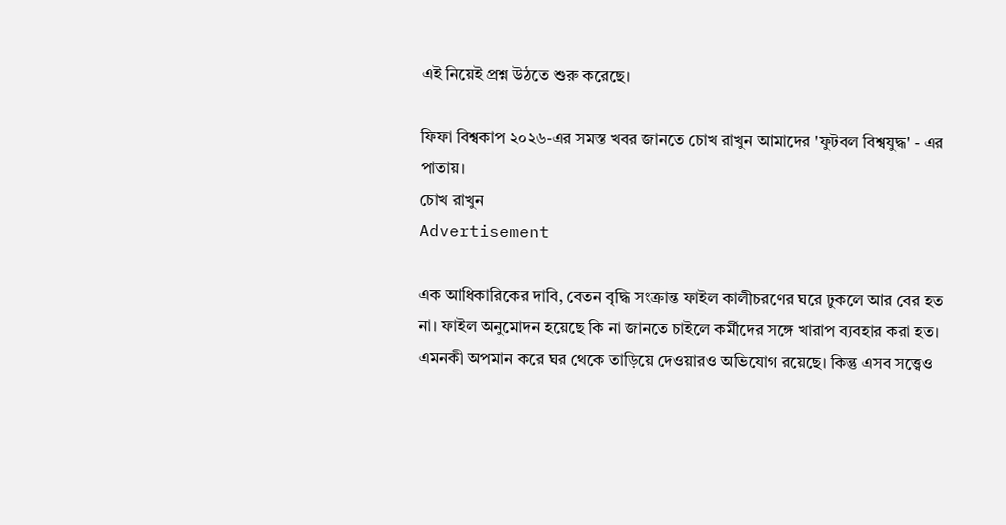এই নিয়েই প্রশ্ন উঠতে শুরু করেছে।

ফিফা বিশ্বকাপ ২০২৬-এর সমস্ত খবর জানতে চোখ রাখুন আমাদের 'ফুটবল বিশ্বযুদ্ধ' - এর পাতায়।
চোখ রাখুন
Advertisement

এক আধিকারিকের দাবি, বেতন বৃদ্ধি সংক্রান্ত ফাইল কালীচরণের ঘরে ঢুকলে আর বের হত না। ফাইল অনুমোদন হয়েছে কি না জানতে চাইলে কর্মীদের সঙ্গে খারাপ ব্যবহার করা হত। এমনকী অপমান করে ঘর থেকে তাড়িয়ে দেওয়ারও অভিযোগ রয়েছে। কিন্তু এসব সত্ত্বেও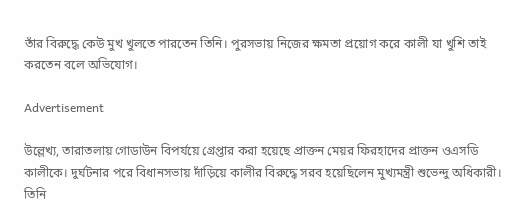তাঁর বিরুদ্ধে কেউ মুখ খুলতে পারতেন তিনি। পুরসভায় নিজের ক্ষমতা প্রয়োগ করে কালী যা খুশি তাই করতেন বলে অভিযোগ।

Advertisement

উল্লেখ্য, তারাতলায় গোডাউন বিপর্যয়ে গ্রেপ্তার করা হয়েছে প্রাক্তন মেয়র ফিরহাদের প্রাক্তন ওএসডি কালীকে। দুর্ঘটনার পরে বিধানসভায় দাঁড়িয়ে কালীর বিরুদ্ধে সরব হয়েছিলেন মুখ্যমন্ত্রী শুভেন্দু অধিকারী। তিনি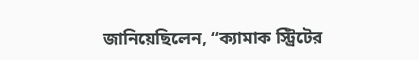জানিয়েছিলেন, “ক্যামাক স্ট্রিটের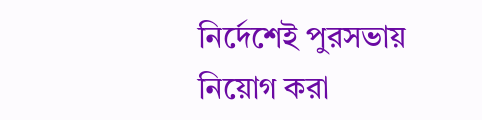নির্দেশেই পুরসভায় নিয়োগ করা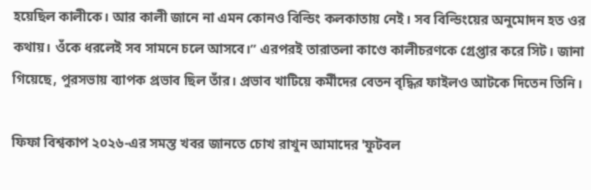হয়েছিল কালীকে। আর কালী জানে না এমন কোনও বিল্ডিং কলকাতায় নেই। সব বিল্ডিংয়ের অনুমোদন হত ওর কথায়। ওঁকে ধরলেই সব সামনে চলে আসবে।” এরপরই তারাতলা কাণ্ডে কালীচরণকে গ্রেপ্তার করে সিট। জানা গিয়েছে, পুরসভায় ব্যাপক প্রভাব ছিল তাঁর। প্রভাব খাটিয়ে কর্মীদের বেতন বৃদ্ধির ফাইলও আটকে দিতেন তিনি।

ফিফা বিশ্বকাপ ২০২৬-এর সমস্ত খবর জানতে চোখ রাখুন আমাদের 'ফুটবল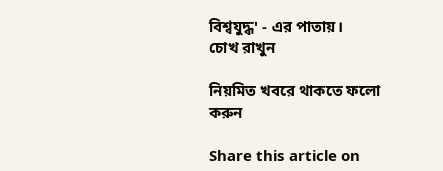বিশ্বযুদ্ধ' - এর পাতায়।
চোখ রাখুন

নিয়মিত খবরে থাকতে ফলো করুন

Share this article on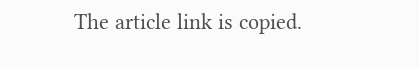The article link is copied.